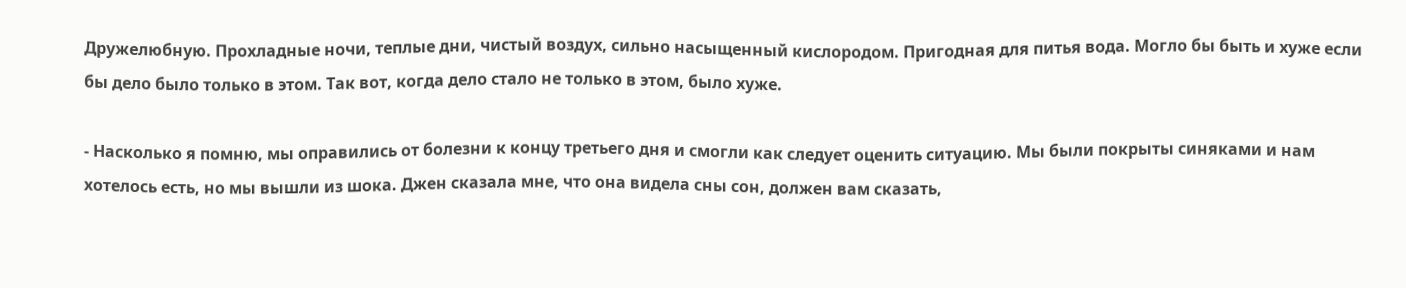Дружелюбную. Прохладные ночи, теплые дни, чистый воздух, сильно насыщенный кислородом. Пригодная для питья вода. Могло бы быть и хуже если бы дело было только в этом. Так вот, когда дело стало не только в этом, было хуже.

- Насколько я помню, мы оправились от болезни к концу третьего дня и смогли как следует оценить ситуацию. Мы были покрыты синяками и нам хотелось есть, но мы вышли из шока. Джен сказала мне, что она видела сны сон, должен вам сказать,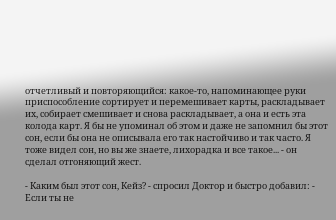отчетливый и повторяющийся: какое-то, напоминающее руки приспособление сортирует и перемешивает карты, раскладывает их, собирает смешивает и снова раскладывает, а она и есть эта колода карт. Я бы не упоминал об этом и даже не запомнил бы этот сон, если бы она не описывала его так настойчиво и так часто. Я тоже видел сон, но вы же знаете, лихорадка и все такое... - он сделал отгоняющий жест.

- Каким был этот сон, Кейз? - спросил Доктор и быстро добавил: - Если ты не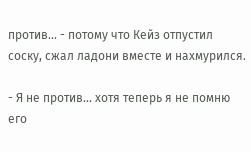против... - потому что Кейз отпустил соску, сжал ладони вместе и нахмурился.

- Я не против... хотя теперь я не помню его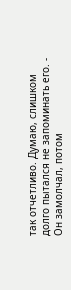так отчетливо. Думаю, слишком долго пытался не запоминать его. - Он замолчал, потом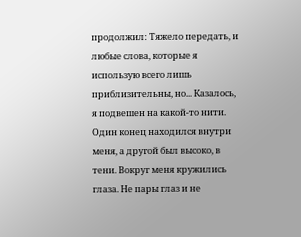продолжил: Тяжело передать, и любые слова, которые я использую всего лишь приблизительны, но... Казалось, я подвешен на какой-то нити. Один конец находился внутри меня, а другой был высоко, в тени. Вокруг меня кружились глаза. Не пары глаз и не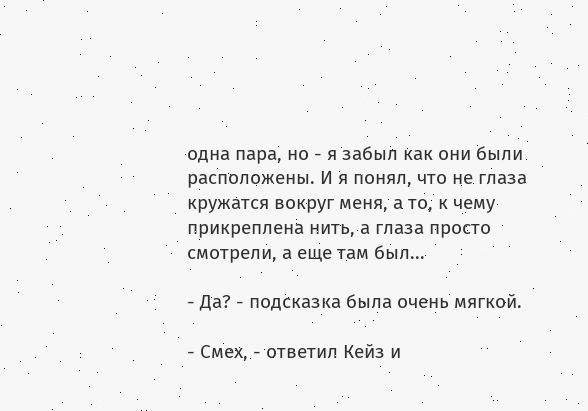одна пара, но - я забыл как они были расположены. И я понял, что не глаза кружатся вокруг меня, а то, к чему прикреплена нить, а глаза просто смотрели, а еще там был...

- Да? - подсказка была очень мягкой.

- Смех, - ответил Кейз и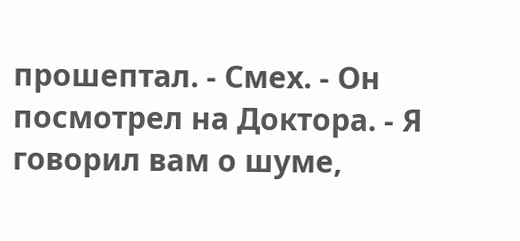прошептал. - Смех. - Он посмотрел на Доктора. - Я говорил вам о шуме,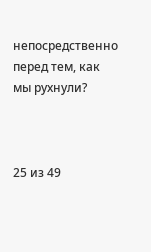непосредственно перед тем, как мы рухнули?



25 из 49